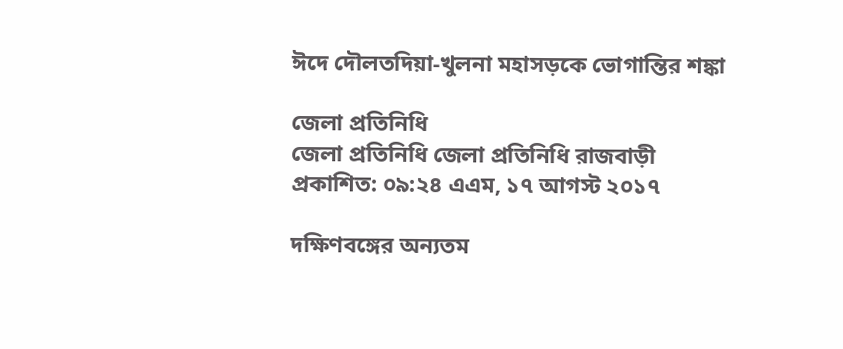ঈদে দৌলতদিয়া-খুলনা মহাসড়কে ভোগান্তির শঙ্কা

জেলা প্রতিনিধি
জেলা প্রতিনিধি জেলা প্রতিনিধি রাজবাড়ী
প্রকাশিত: ০৯:২৪ এএম, ১৭ আগস্ট ২০১৭

দক্ষিণবঙ্গের অন্যতম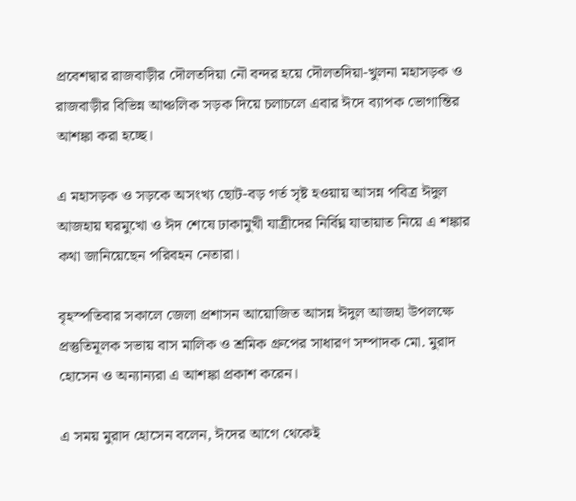প্রবেশদ্বার রাজবাড়ীর দৌলতদিয়া নৌ বন্দর হয়ে দৌলতদিয়া-খুলনা মহাসড়ক ও রাজবাড়ীর বিভিন্ন আঞ্চলিক সড়ক দিয়ে চলাচলে এবার ঈদে ব্যাপক ভোগান্তির আশঙ্কা করা হচ্ছে।

এ মহাসড়ক ও সড়কে অসংখ্য ছোট-বড় গর্ত সৃষ্ট হওয়ায় আসন্ন পবিত্র ঈদুল আজহায় ঘরমুখো ও ঈদ শেষে ঢাকামুখী যাত্রীদের নির্বিঘ্ন যাতায়াত নিয়ে এ শঙ্কার কথা জানিয়েছেন পরিবহন নেতারা।

বৃহস্পতিবার সকালে জেলা প্রশাসন আয়োজিত আসন্ন ঈদুল আজহা উপলক্ষে প্রস্তুতিমূলক সভায় বাস মালিক ও শ্রমিক গ্রুপের সাধারণ সম্পাদক মো. মুরাদ হোসেন ও অন্যান্যরা এ আশঙ্কা প্রকাশ করেন।

এ সময় মুরাদ হোসেন বলেন, ঈদের আগে থেকেই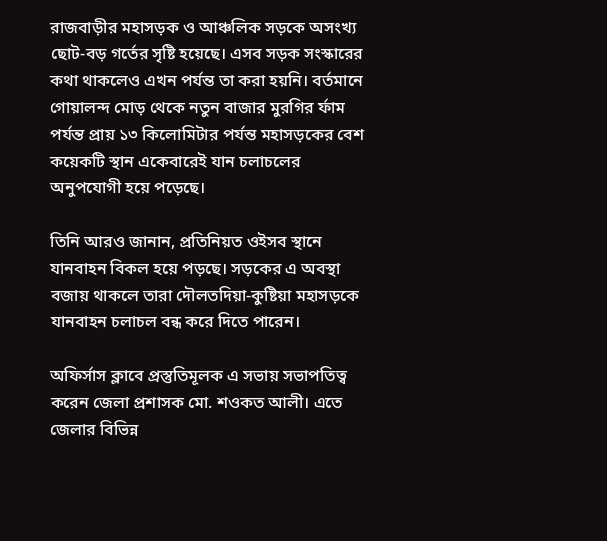রাজবাড়ীর মহাসড়ক ও আঞ্চলিক সড়কে অসংখ্য ছোট-বড় গর্তের সৃষ্টি হয়েছে। এসব সড়ক সংস্কারের কথা থাকলেও এখন পর্যন্ত তা করা হয়নি। বর্তমানে গোয়ালন্দ মোড় থেকে নতুন বাজার মুরগির র্ফাম পর্যন্ত প্রায় ১৩ কিলোমিটার পর্যন্ত মহাসড়কের বেশ কয়েকটি স্থান একেবারেই যান চলাচলের অনুপযোগী হয়ে পড়েছে।

তিনি আরও জানান, প্রতিনিয়ত ওইসব স্থানে যানবাহন বিকল হয়ে পড়ছে। সড়কের এ অবস্থা বজায় থাকলে তারা দৌলতদিয়া-কুষ্টিয়া মহাসড়কে যানবাহন চলাচল বন্ধ করে দিতে পারেন।

অফির্সাস ক্লাবে প্রস্তুতিমূলক এ সভায় সভাপতিত্ব করেন জেলা প্রশাসক মো. শওকত আলী। এতে জেলার বিভিন্ন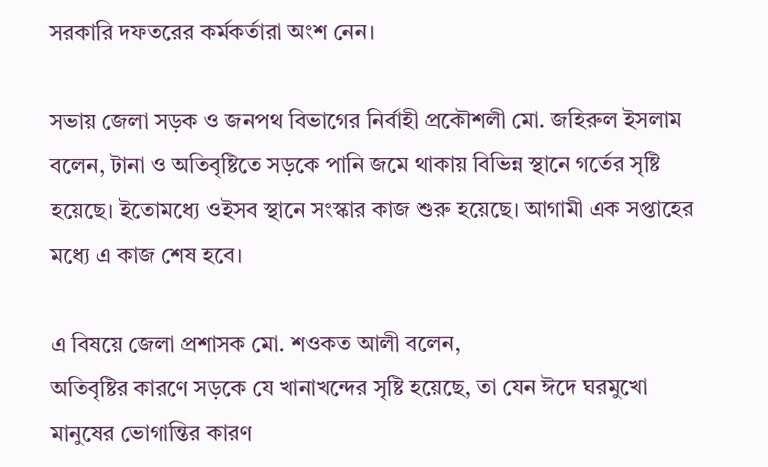সরকারি দফতরের কর্মকর্তারা অংশ নেন।

সভায় জেলা সড়ক ও জনপথ বিভাগের নির্বাহী প্রকৌশলী মো. জহিরুল ইসলাম বলেন, টানা ও অতিবৃষ্টিতে সড়কে পানি জমে থাকায় বিভিন্ন স্থানে গর্তের সৃষ্টি হয়েছে। ইতোমধ্যে ওইসব স্থানে সংস্কার কাজ শুরু হয়েছে। আগামী এক সপ্তাহের মধ্যে এ কাজ শেষ হবে।

এ বিষয়ে জেলা প্রশাসক মো. শওকত আলী বলেন,
অতিবৃষ্টির কারণে সড়কে যে খানাখন্দের সৃষ্টি হয়েছে, তা যেন ঈদে ঘরমুখো মানুষের ভোগান্তির কারণ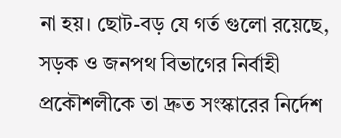না হয়। ছোট-বড় যে গর্ত গুলো রয়েছে, সড়ক ও জনপথ বিভাগের নির্বাহী প্রকৌশলীকে তা দ্রুত সংস্কারের নির্দেশ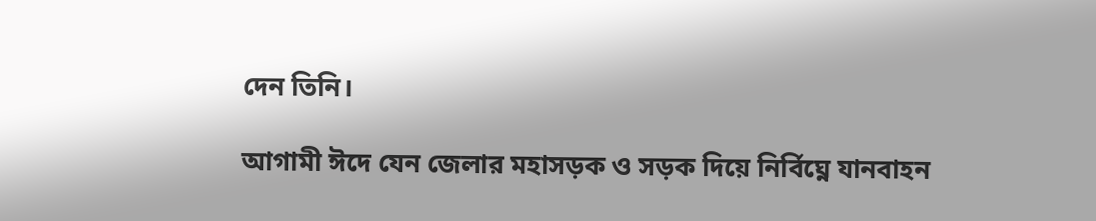দেন তিনি।

আগামী ঈদে যেন জেলার মহাসড়ক ও সড়ক দিয়ে নির্বিঘ্নে যানবাহন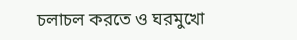চলাচল করতে ও ঘরমুখো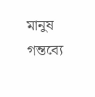মানুষ গন্তব্যে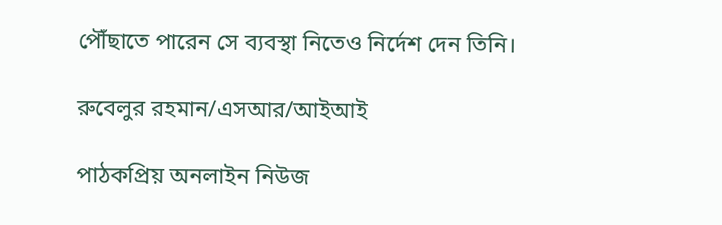পৌঁছাতে পারেন সে ব্যবস্থা নিতেও নির্দেশ দেন তিনি।

রুবেলুর রহমান/এসআর/আইআই

পাঠকপ্রিয় অনলাইন নিউজ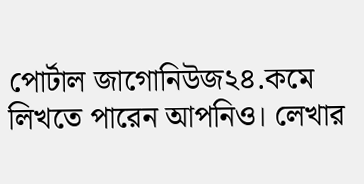পোর্টাল জাগোনিউজ২৪.কমে লিখতে পারেন আপনিও। লেখার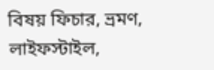বিষয় ফিচার, ভ্রমণ, লাইফস্টাইল,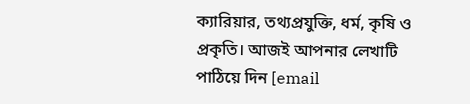ক্যারিয়ার, তথ্যপ্রযুক্তি, ধর্ম, কৃষি ও প্রকৃতি। আজই আপনার লেখাটি পাঠিয়ে দিন [email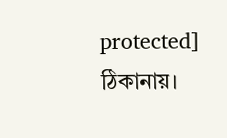protected] ঠিকানায়।